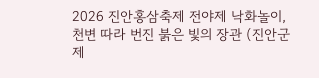2026 진안홍삼축제 전야제 낙화놀이, 천변 따라 번진 붉은 빛의 장관 (진안군 제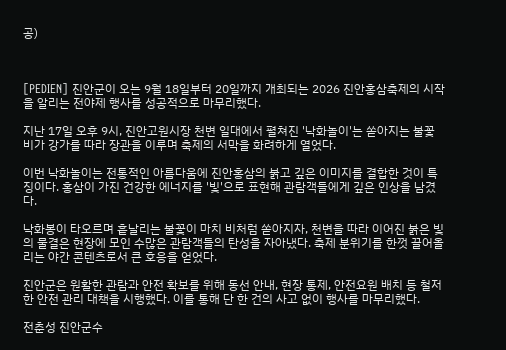공)



[PEDIEN] 진안군이 오는 9월 18일부터 20일까지 개최되는 2026 진안홍삼축제의 시작을 알리는 전야제 행사를 성공적으로 마무리했다.

지난 17일 오후 9시, 진안고원시장 천변 일대에서 펼쳐진 '낙화놀이'는 쏟아지는 불꽃비가 강가를 따라 장관을 이루며 축제의 서막을 화려하게 열었다.

이번 낙화놀이는 전통적인 아름다움에 진안홍삼의 붉고 깊은 이미지를 결합한 것이 특징이다. 홍삼이 가진 건강한 에너지를 '빛'으로 표현해 관람객들에게 깊은 인상을 남겼다.

낙화봉이 타오르며 흩날리는 불꽃이 마치 비처럼 쏟아지자, 천변을 따라 이어진 붉은 빛의 물결은 현장에 모인 수많은 관람객들의 탄성을 자아냈다. 축제 분위기를 한껏 끌어올리는 야간 콘텐츠로서 큰 호응을 얻었다.

진안군은 원활한 관람과 안전 확보를 위해 동선 안내, 현장 통제, 안전요원 배치 등 철저한 안전 관리 대책을 시행했다. 이를 통해 단 한 건의 사고 없이 행사를 마무리했다.

전춘성 진안군수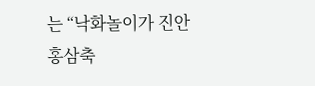는 “낙화놀이가 진안홍삼축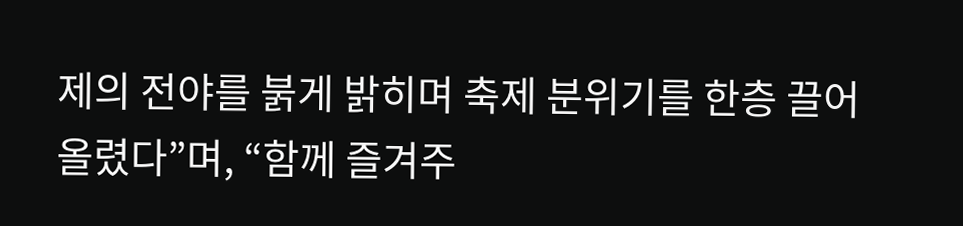제의 전야를 붉게 밝히며 축제 분위기를 한층 끌어올렸다”며, “함께 즐겨주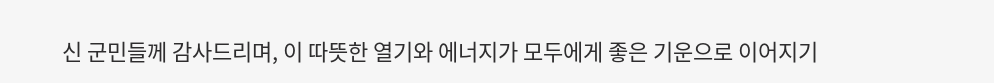신 군민들께 감사드리며, 이 따뜻한 열기와 에너지가 모두에게 좋은 기운으로 이어지기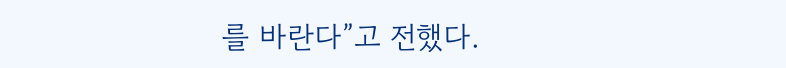를 바란다”고 전했다.